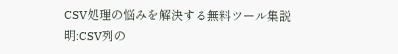CSV処理の悩みを解決する無料ツール集説明:CSV列の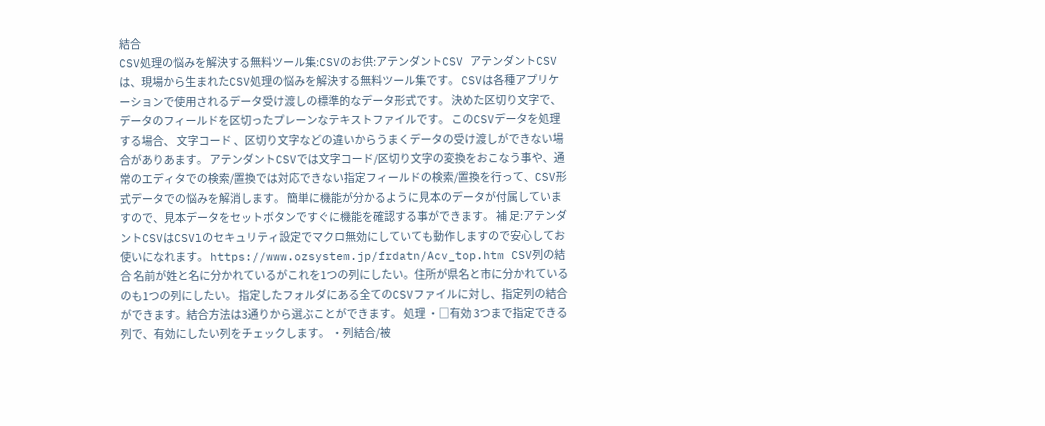結合
CSV処理の悩みを解決する無料ツール集:CSVのお供:アテンダントCSV アテンダントCSVは、現場から生まれたCSV処理の悩みを解決する無料ツール集です。 CSVは各種アプリケーションで使用されるデータ受け渡しの標準的なデータ形式です。 決めた区切り文字で、データのフィールドを区切ったプレーンなテキストファイルです。 このCSVデータを処理する場合、 文字コード 、区切り文字などの違いからうまくデータの受け渡しができない場合がありあます。 アテンダントCSVでは文字コード/区切り文字の変換をおこなう事や、通常のエディタでの検索/置換では対応できない指定フィールドの検索/置換を行って、CSV形式データでの悩みを解消します。 簡単に機能が分かるように見本のデータが付属していますので、見本データをセットボタンですぐに機能を確認する事ができます。 補 足:アテンダントCSVはCSVlのセキュリティ設定でマクロ無効にしていても動作しますので安心してお使いになれます。 https://www.ozsystem.jp/frdatn/Acv_top.htm CSV列の結合 名前が姓と名に分かれているがこれを1つの列にしたい。住所が県名と市に分かれているのも1つの列にしたい。 指定したフォルダにある全てのCSVファイルに対し、指定列の結合ができます。結合方法は3通りから選ぶことができます。 処理 ・□有効 3つまで指定できる列で、有効にしたい列をチェックします。 ・列結合/被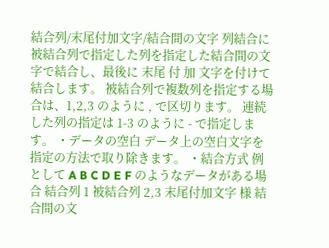結合列/末尾付加文字/結合間の文字 列結合に被結合列で指定した列を指定した結合間の文字で結合し、最後に 末尾 付 加 文字を付けて結合します。 被結合列で複数列を指定する場合は、1,2,3 のように , で区切ります。 連続した列の指定は 1-3 のように - で指定します。 ・データの空白 データ上の空白文字を指定の方法で取り除きます。 ・結合方式 例として A B C D E F のようなデータがある場合 結合列 1 被結合列 2,3 末尾付加文字 様 結合間の文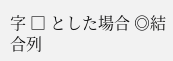字 □ とした場合 ◎結合列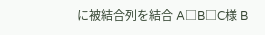に被結合列を結合 A□B□C様 B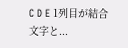C D E 1列目が結合文字と...